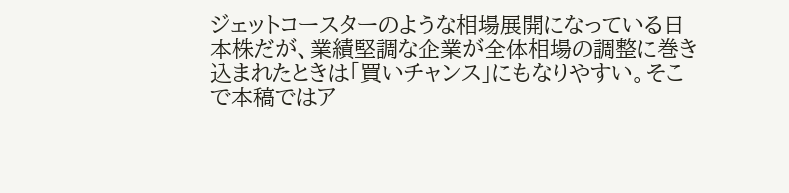ジェットコースターのような相場展開になっている日本株だが、業績堅調な企業が全体相場の調整に巻き込まれたときは「買いチャンス」にもなりやすい。そこで本稿ではア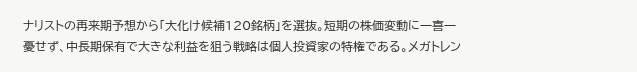ナリストの再来期予想から「大化け候補120銘柄」を選抜。短期の株価変動に一喜一憂せず、中長期保有で大きな利益を狙う戦略は個人投資家の特権である。メガトレン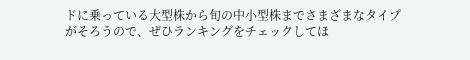ドに乗っている大型株から旬の中小型株までさまざまなタイプがそろうので、ぜひランキングをチェックしてほ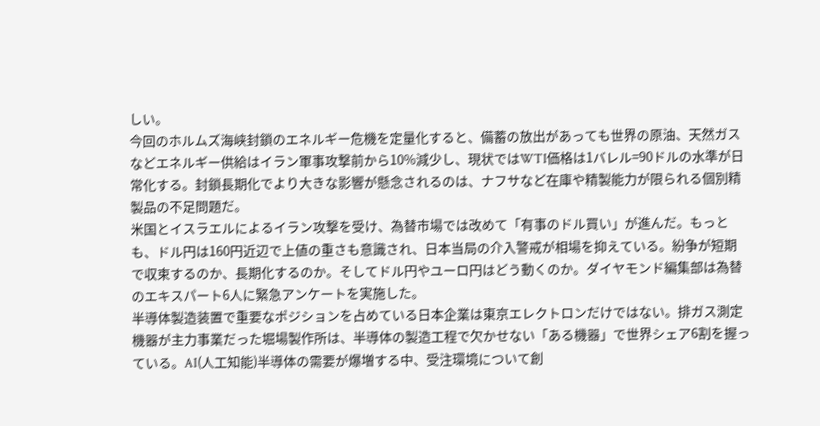しい。
今回のホルムズ海峡封鎖のエネルギー危機を定量化すると、備蓄の放出があっても世界の原油、天然ガスなどエネルギー供給はイラン軍事攻撃前から10%減少し、現状ではWTI価格は1バレル=90ドルの水準が日常化する。封鎖長期化でより大きな影響が懸念されるのは、ナフサなど在庫や精製能力が限られる個別精製品の不足問題だ。
米国とイスラエルによるイラン攻撃を受け、為替市場では改めて「有事のドル買い」が進んだ。もっとも、ドル円は160円近辺で上値の重さも意識され、日本当局の介入警戒が相場を抑えている。紛争が短期で収束するのか、長期化するのか。そしてドル円やユーロ円はどう動くのか。ダイヤモンド編集部は為替のエキスパート6人に緊急アンケートを実施した。
半導体製造装置で重要なポジションを占めている日本企業は東京エレクトロンだけではない。排ガス測定機器が主力事業だった堀場製作所は、半導体の製造工程で欠かせない「ある機器」で世界シェア6割を握っている。AI(人工知能)半導体の需要が爆増する中、受注環境について創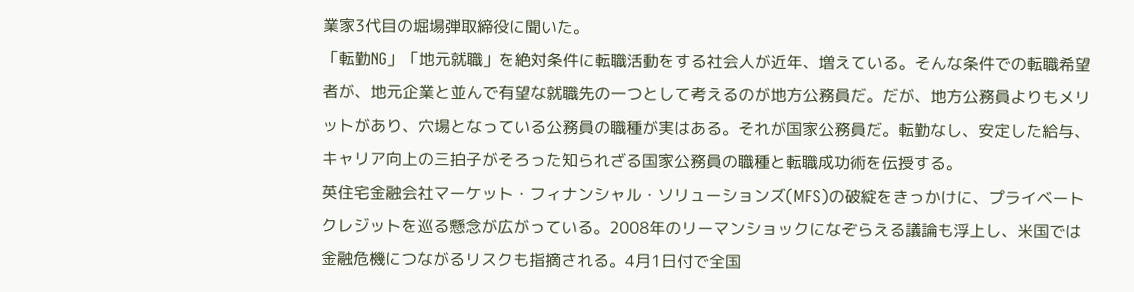業家3代目の堀場弾取締役に聞いた。
「転勤NG」「地元就職」を絶対条件に転職活動をする社会人が近年、増えている。そんな条件での転職希望者が、地元企業と並んで有望な就職先の一つとして考えるのが地方公務員だ。だが、地方公務員よりもメリットがあり、穴場となっている公務員の職種が実はある。それが国家公務員だ。転勤なし、安定した給与、キャリア向上の三拍子がそろった知られざる国家公務員の職種と転職成功術を伝授する。
英住宅金融会社マーケット・フィナンシャル・ソリューションズ(MFS)の破綻をきっかけに、プライベートクレジットを巡る懸念が広がっている。2008年のリーマンショックになぞらえる議論も浮上し、米国では金融危機につながるリスクも指摘される。4月1日付で全国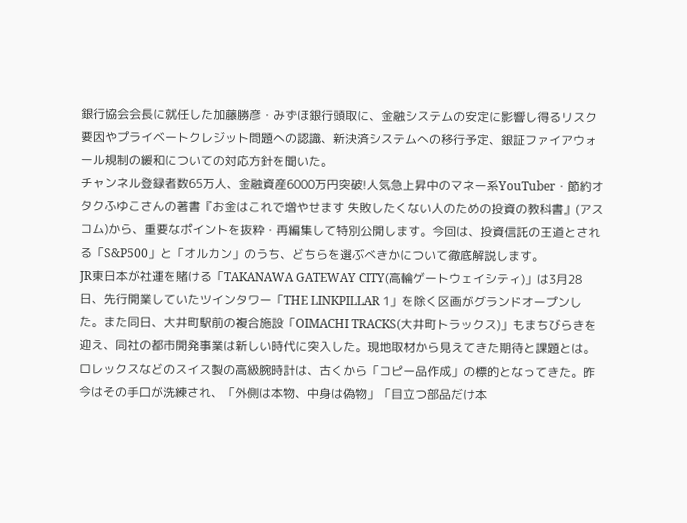銀行協会会長に就任した加藤勝彦・みずほ銀行頭取に、金融システムの安定に影響し得るリスク要因やプライベートクレジット問題への認識、新決済システムへの移行予定、銀証ファイアウォール規制の緩和についての対応方針を聞いた。
チャンネル登録者数65万人、金融資産6000万円突破!人気急上昇中のマネー系YouTuber・節約オタクふゆこさんの著書『お金はこれで増やせます 失敗したくない人のための投資の教科書』(アスコム)から、重要なポイントを抜粋・再編集して特別公開します。今回は、投資信託の王道とされる「S&P500」と「オルカン」のうち、どちらを選ぶべきかについて徹底解説します。
JR東日本が社運を賭ける「TAKANAWA GATEWAY CITY(高輪ゲートウェイシティ)」は3月28日、先行開業していたツインタワー「THE LINKPILLAR 1」を除く区画がグランドオープンした。また同日、大井町駅前の複合施設「OIMACHI TRACKS(大井町トラックス)」もまちびらきを迎え、同社の都市開発事業は新しい時代に突入した。現地取材から見えてきた期待と課題とは。
ロレックスなどのスイス製の高級腕時計は、古くから「コピー品作成」の標的となってきた。昨今はその手口が洗練され、「外側は本物、中身は偽物」「目立つ部品だけ本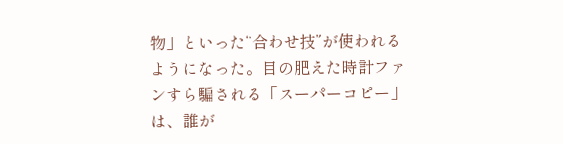物」といった“合わせ技”が使われるようになった。目の肥えた時計ファンすら騙される「スーパーコピー」は、誰が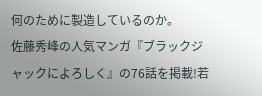何のために製造しているのか。
佐藤秀峰の人気マンガ『ブラックジャックによろしく』の76話を掲載!若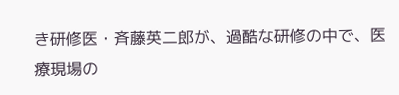き研修医・斉藤英二郎が、過酷な研修の中で、医療現場の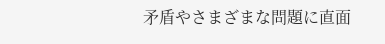矛盾やさまざまな問題に直面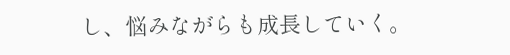し、悩みながらも成長していく。